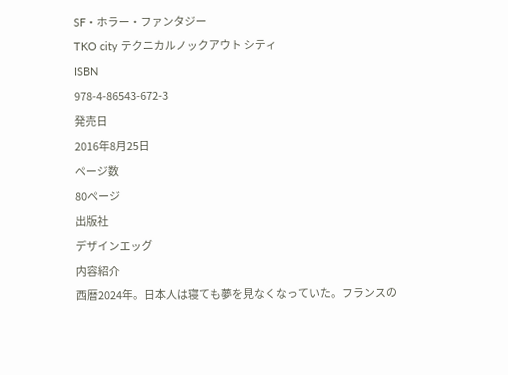SF・ホラー・ファンタジー
TKO city テクニカルノックアウト シティ
ISBN
978-4-86543-672-3
発売日
2016年8月25日
ページ数
80ページ
出版社
デザインエッグ
内容紹介
西暦2024年。日本人は寝ても夢を見なくなっていた。フランスの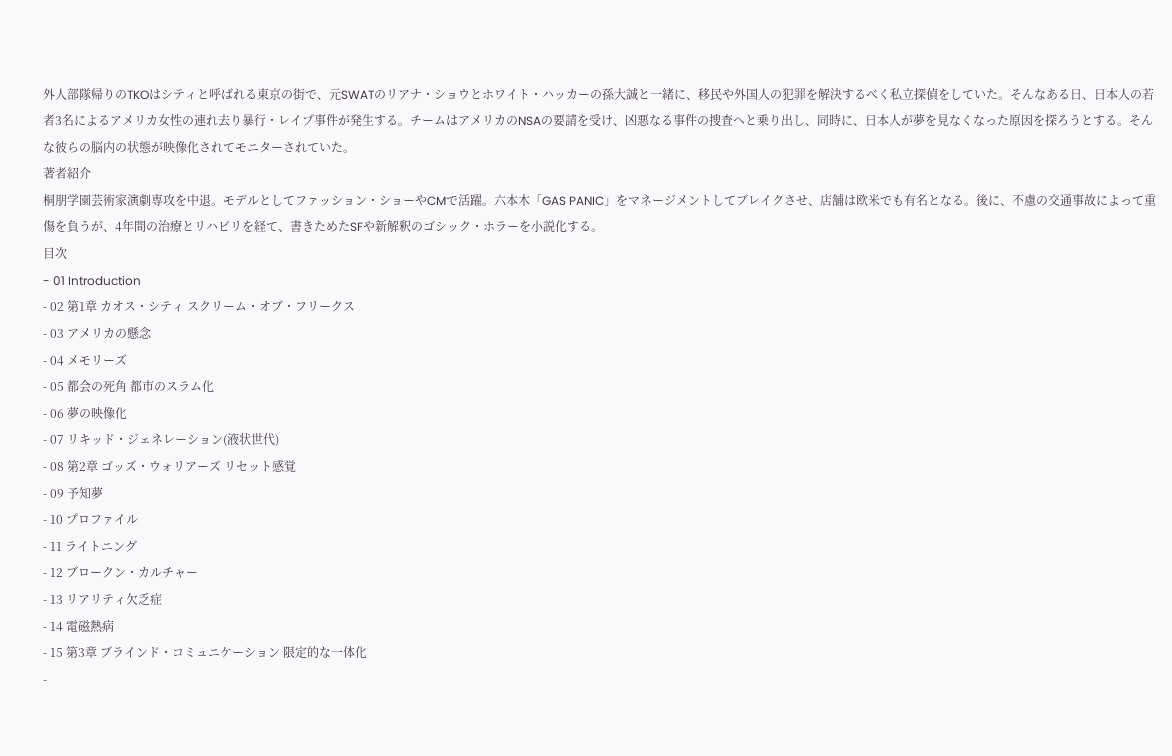外人部隊帰りのTKOはシティと呼ばれる東京の街で、元SWATのリアナ・ショウとホワイト・ハッカーの孫大誠と一緒に、移民や外国人の犯罪を解決するべく私立探偵をしていた。そんなある日、日本人の若者3名によるアメリカ女性の連れ去り暴行・レイプ事件が発生する。チームはアメリカのNSAの要請を受け、凶悪なる事件の捜査へと乗り出し、同時に、日本人が夢を見なくなった原因を探ろうとする。そんな彼らの脳内の状態が映像化されてモニターされていた。
著者紹介
桐朋学園芸術家演劇専攻を中退。モデルとしてファッション・ショーやCMで活躍。六本木「GAS PANIC」をマネージメントしてブレイクさせ、店舗は欧米でも有名となる。後に、不慮の交通事故によって重傷を負うが、4年間の治療とリハビリを経て、書きためたSFや新解釈のゴシック・ホラーを小説化する。
目次
- 01 Introduction
- 02 第1章 カオス・シティ スクリーム・オブ・フリークス
- 03 アメリカの懸念
- 04 メモリーズ
- 05 都会の死角 都市のスラム化
- 06 夢の映像化
- 07 リキッド・ジェネレーション(液状世代)
- 08 第2章 ゴッズ・ウォリアーズ リセット感覚
- 09 予知夢
- 10 プロファイル
- 11 ライトニング
- 12 ブロークン・カルチャー
- 13 リアリティ欠乏症
- 14 電磁熱病
- 15 第3章 ブラインド・コミュニケーション 限定的な一体化
-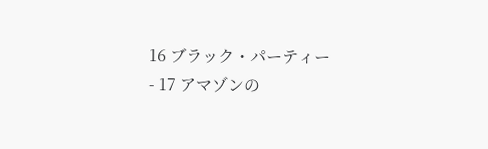16 ブラック・パーティー
- 17 アマゾンの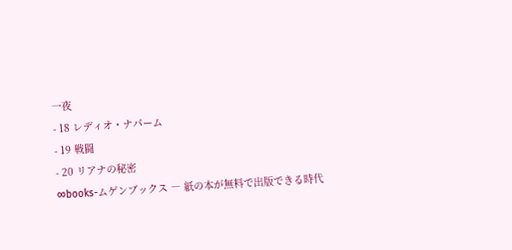一夜
- 18 レディオ・ナパーム
- 19 戦闘
- 20 リアナの秘密
∞books-ムゲンブックス ― 紙の本が無料で出版できる時代